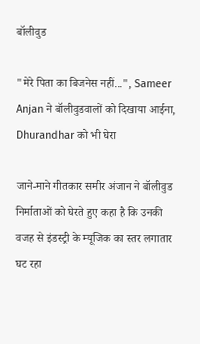बॉलीवुड

"मेरे पिता का बिजनेस नहीं...", Sameer Anjan ने बॉलीवुडवालों को दिखाया आईना, Dhurandhar को भी घेरा

जाने-माने गीतकार समीर अंजान ने बॉलीवुड निर्माताओं को घेरते हुए कहा है कि उनकी वजह से इंडस्ट्री के म्यूजिक का स्तर लगातार घट रहा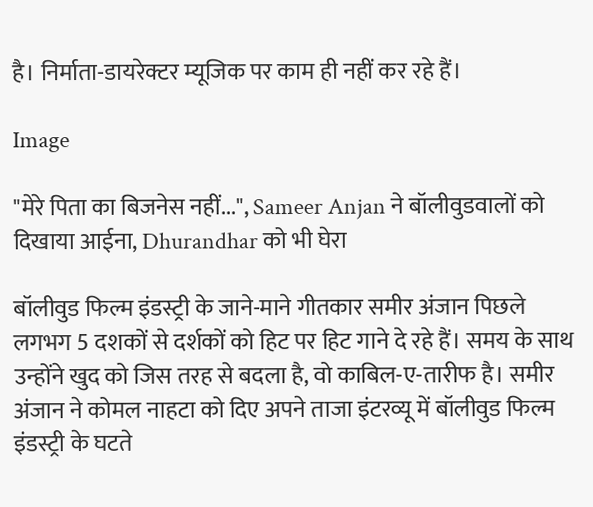है। निर्माता-डायरेक्टर म्यूजिक पर काम ही नहीं कर रहे हैं।

Image

"मेरे पिता का बिजनेस नहीं...", Sameer Anjan ने बॉलीवुडवालों को दिखाया आईना, Dhurandhar को भी घेरा

बॉलीवुड फिल्म इंडस्ट्री के जाने-माने गीतकार समीर अंजान पिछले लगभग 5 दशकों से दर्शकों को हिट पर हिट गाने दे रहे हैं। समय के साथ उन्होंने खुद को जिस तरह से बदला है, वो काबिल-ए-तारीफ है। समीर अंजान ने कोमल नाहटा को दिए अपने ताजा इंटरव्यू में बॉलीवुड फिल्म इंडस्ट्री के घटते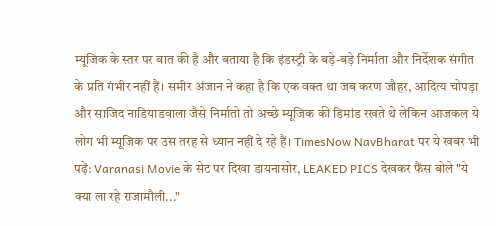म्यूजिक के स्तर पर बात की है और बताया है कि इंडस्ट्री के बड़े-बड़े निर्माता और निर्देशक संगीत के प्रति गंभीर नहीं हैं। समीर अंजान ने कहा है कि एक वक्त था जब करण जौहर, आदित्य चोपड़ा और साजिद नाडियाडवाला जैसे निर्मातो तो अच्छे म्यूजिक की डिमांड रखते थे लेकिन आजकल ये लोग भी म्यूजिक पर उस तरह से ध्यान नहीं दे रहे हैं। TimesNow NavBharat पर ये खबर भी पढ़ें: Varanasi Movie के सेट पर दिखा डायनासोर, LEAKED PICS देखकर फैंस बोले "ये क्या ला रहे राजामौली..."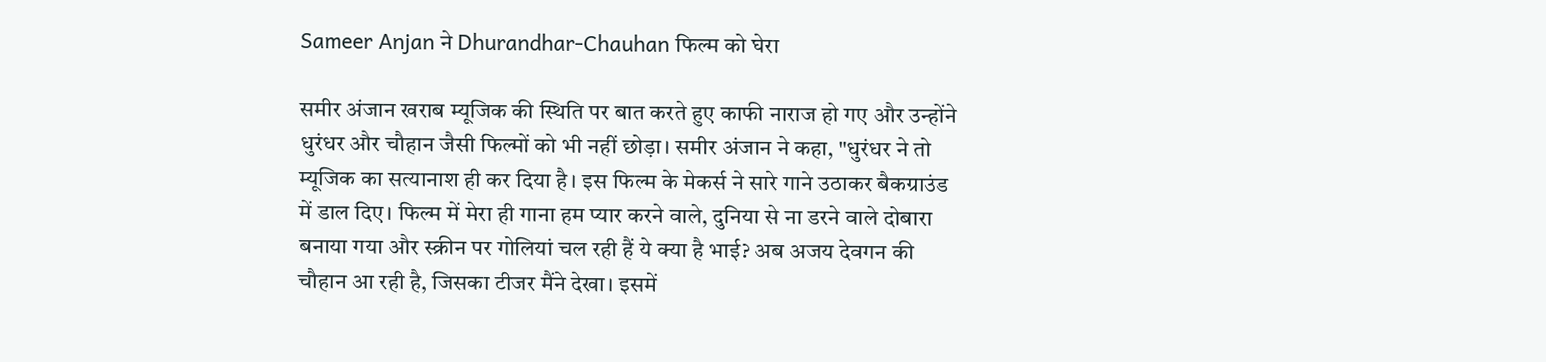Sameer Anjan ने Dhurandhar-Chauhan फिल्म को घेरा

समीर अंजान खराब म्यूजिक की स्थिति पर बात करते हुए काफी नाराज हो गए और उन्होंने धुरंधर और चौहान जैसी फिल्मों को भी नहीं छोड़ा। समीर अंजान ने कहा, "धुरंधर ने तो म्यूजिक का सत्यानाश ही कर दिया है। इस फिल्म के मेकर्स ने सारे गाने उठाकर बैकग्राउंड में डाल दिए। फिल्म में मेरा ही गाना हम प्यार करने वाले, दुनिया से ना डरने वाले दोबारा बनाया गया और स्क्रीन पर गोलियां चल रही हैं ये क्या है भाई? अब अजय देवगन की चौहान आ रही है, जिसका टीजर मैंने देखा। इसमें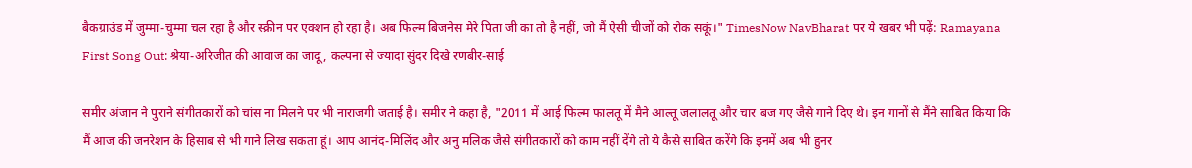बैकग्राउंड में जुम्मा-चुम्मा चल रहा है और स्क्रीन पर एक्शन हो रहा है। अब फिल्म बिजनेस मेरे पिता जी का तो है नहीं, जो मैं ऐसी चीजों को रोक सकूं।" TimesNow NavBharat पर ये खबर भी पढ़ें: Ramayana First Song Out: श्रेया-अरिजीत की आवाज का जादू, कल्पना से ज्यादा सुंदर दिखे रणबीर-साई

समीर अंजान ने पुराने संगीतकारों को चांस ना मिलने पर भी नाराजगी जताई है। समीर ने कहा है, "2011 में आई फिल्म फालतू में मैने आल्तू जलालतू और चार बज गए जैसे गाने दिए थे। इन गानों से मैंने साबित किया कि मैं आज की जनरेशन के हिसाब से भी गाने लिख सकता हूं। आप आनंद-मिलिंद और अनु मलिक जैसे संगीतकारों को काम नहीं देंगे तो ये कैसे साबित करेंगे कि इनमें अब भी हुनर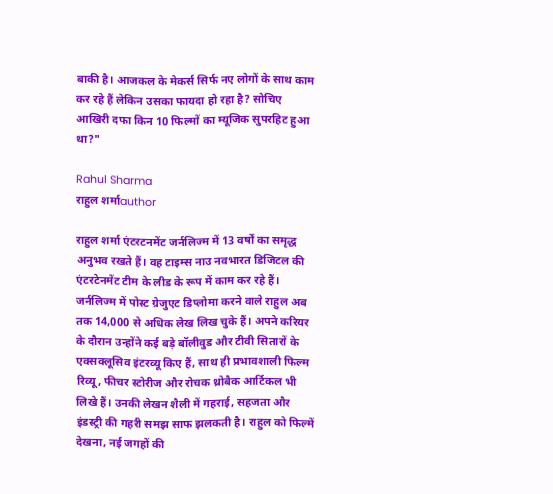बाकी है। आजकल के मेकर्स सिर्फ नए लोगों के साथ काम कर रहे हैं लेकिन उसका फायदा हो रहा है? सोचिए आखिरी दफा किन 10 फिल्मों का म्यूजिक सुपरहिट हुआ था?"

Rahul Sharma
राहुल शर्माauthor

राहुल शर्मा एंटरटनमेंट जर्नलिज्म में 13 वर्षों का समृद्ध अनुभव रखते हैं। वह टाइम्स नाउ नवभारत डिजिटल की एंटरटेनमेंट टीम के लीड के रूप में काम कर रहे हैं। जर्नलिज्म में पोस्ट ग्रेजुएट डिप्लोमा करने वाले राहुल अब तक 14,000 से अधिक लेख लिख चुके हैं। अपने करियर के दौरान उन्होंने कई बड़े बॉलीवुड और टीवी सितारों के एक्सक्लूसिव इंटरव्यू किए हैं, साथ ही प्रभावशाली फिल्म रिव्यू, फीचर स्टोरीज और रोचक थ्रोबैक आर्टिकल भी लिखे हैं। उनकी लेखन शैली में गहराई, सहजता और इंडस्ट्री की गहरी समझ साफ झलकती है। राहुल को फिल्में देखना, नई जगहों की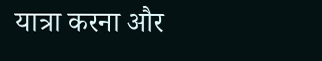यात्रा करना और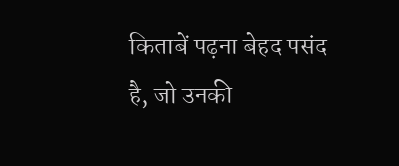किताबें पढ़ना बेहद पसंद है, जो उनकी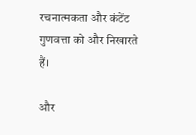रचनात्मकता और कंटेंट गुणवत्ता को और निखारते हैं।

और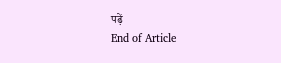पढ़ें
End of Article